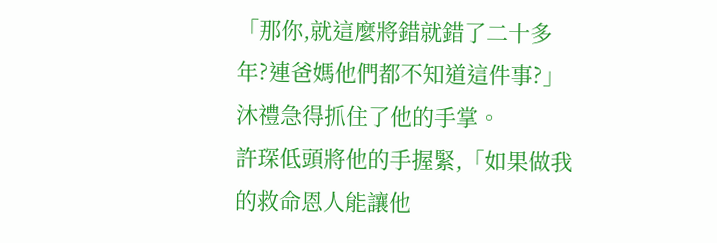「那你,就這麼將錯就錯了二十多年?連爸媽他們都不知道這件事?」沐禮急得抓住了他的手掌。
許琛低頭將他的手握緊,「如果做我的救命恩人能讓他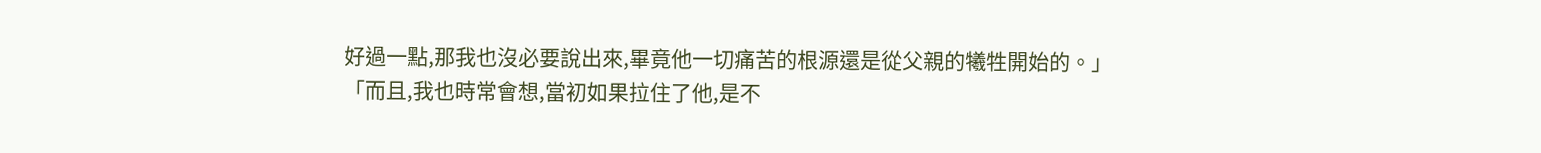好過一點,那我也沒必要說出來,畢竟他一切痛苦的根源還是從父親的犧牲開始的。」
「而且,我也時常會想,當初如果拉住了他,是不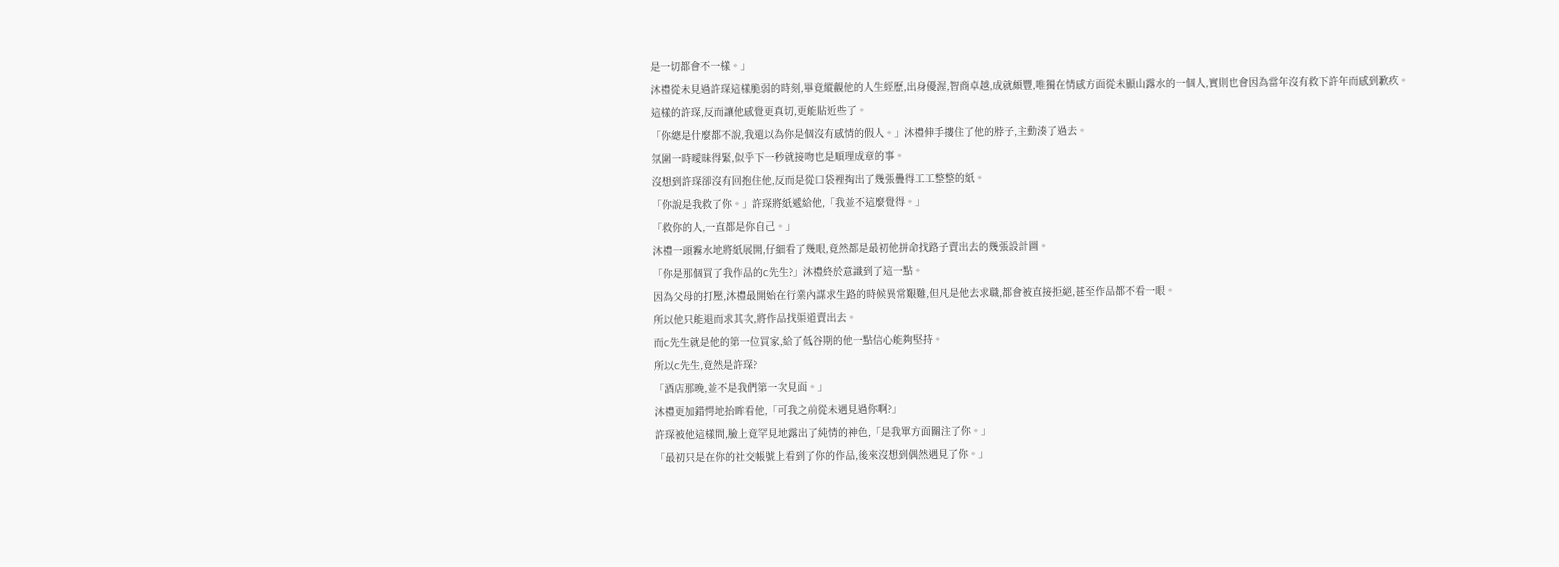是一切都會不一樣。」
沐禮從未見過許琛這樣脆弱的時刻,畢竟縱觀他的人生經歷,出身優渥,智商卓越,成就頗豐,唯獨在情感方面從未顯山露水的一個人,實則也會因為當年沒有救下許年而感到歉疚。
這樣的許琛,反而讓他感覺更真切,更能貼近些了。
「你總是什麼都不說,我還以為你是個沒有感情的假人。」沐禮伸手摟住了他的脖子,主動湊了過去。
氛圍一時曖昧得緊,似乎下一秒就接吻也是順理成章的事。
沒想到許琛卻沒有回抱住他,反而是從口袋裡掏出了幾張疊得工工整整的紙。
「你說是我救了你。」許琛將紙遞給他,「我並不這麼覺得。」
「救你的人,一直都是你自己。」
沐禮一頭霧水地將紙展開,仔細看了幾眼,竟然都是最初他拼命找路子賣出去的幾張設計圖。
「你是那個買了我作品的C先生?」沐禮終於意識到了這一點。
因為父母的打壓,沐禮最開始在行業內謀求生路的時候異常艱難,但凡是他去求職,都會被直接拒絕,甚至作品都不看一眼。
所以他只能退而求其次,將作品找渠道賣出去。
而C先生就是他的第一位買家,給了低谷期的他一點信心能夠堅持。
所以C先生,竟然是許琛?
「酒店那晚,並不是我們第一次見面。」
沐禮更加錯愕地抬眸看他,「可我之前從未遇見過你啊?」
許琛被他這樣問,臉上竟罕見地露出了純情的神色,「是我單方面關注了你。」
「最初只是在你的社交帳號上看到了你的作品,後來沒想到偶然遇見了你。」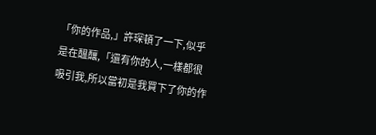「你的作品,」許琛頓了一下,似乎是在醞釀,「還有你的人,一樣都很吸引我,所以當初是我買下了你的作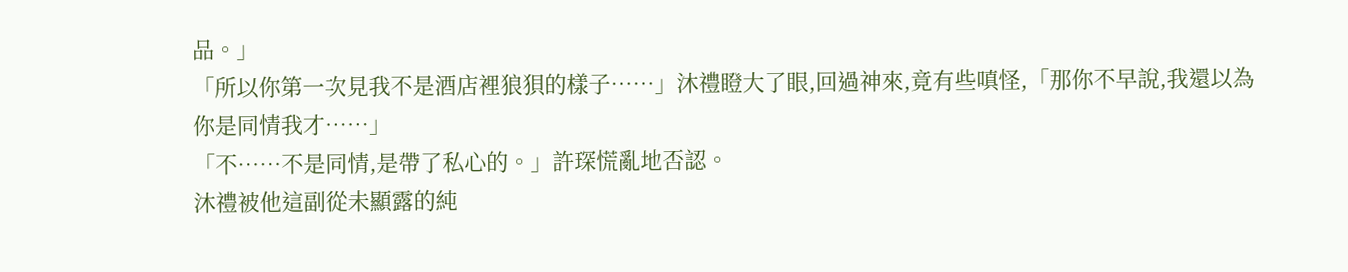品。」
「所以你第一次見我不是酒店裡狼狽的樣子……」沐禮瞪大了眼,回過神來,竟有些嗔怪,「那你不早說,我還以為你是同情我才……」
「不……不是同情,是帶了私心的。」許琛慌亂地否認。
沐禮被他這副從未顯露的純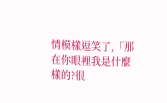情模樣逗笑了,「那在你眼裡我是什麼樣的?很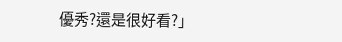優秀?還是很好看?」